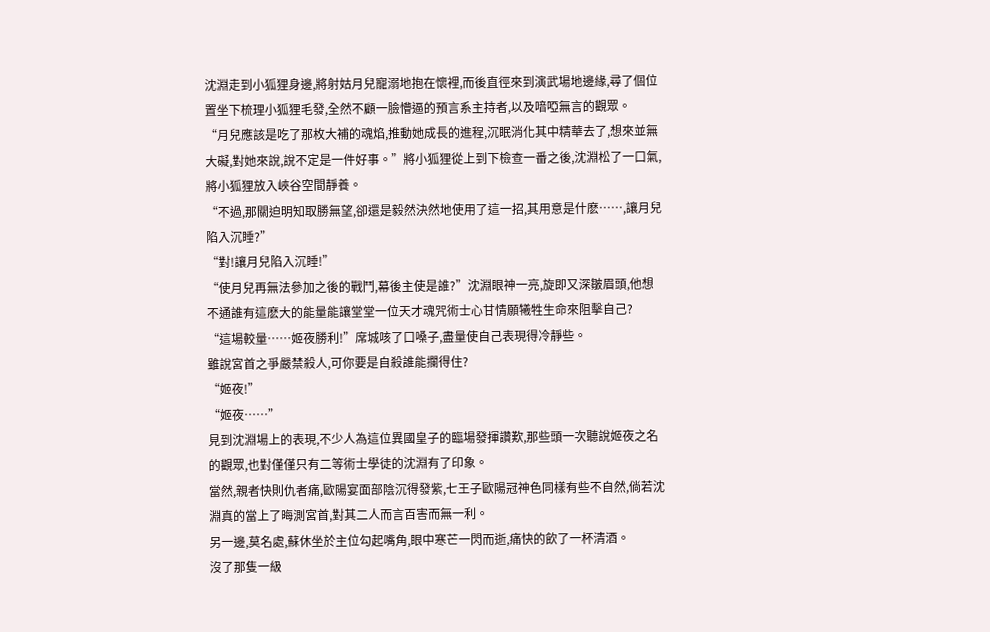沈淵走到小狐狸身邊,將射姑月兒寵溺地抱在懷裡,而後直徑來到演武場地邊緣,尋了個位置坐下梳理小狐狸毛發,全然不顧一臉懵逼的預言系主持者,以及喑啞無言的觀眾。
“月兒應該是吃了那枚大補的魂焰,推動她成長的進程,沉眠消化其中精華去了,想來並無大礙,對她來說,說不定是一件好事。”將小狐狸從上到下檢查一番之後,沈淵松了一口氣,將小狐狸放入峽谷空間靜養。
“不過,那關迫明知取勝無望,卻還是毅然決然地使用了這一招,其用意是什麽……,讓月兒陷入沉睡?”
“對!讓月兒陷入沉睡!”
“使月兒再無法參加之後的戰鬥,幕後主使是誰?”沈淵眼神一亮,旋即又深皺眉頭,他想不通誰有這麽大的能量能讓堂堂一位天才魂咒術士心甘情願犧牲生命來阻擊自己?
“這場較量……姬夜勝利!”席城咳了口嗓子,盡量使自己表現得冷靜些。
雖說宮首之爭嚴禁殺人,可你要是自殺誰能攔得住?
“姬夜!”
“姬夜……”
見到沈淵場上的表現,不少人為這位異國皇子的臨場發揮讚歎,那些頭一次聽說姬夜之名的觀眾,也對僅僅只有二等術士學徒的沈淵有了印象。
當然,親者快則仇者痛,歐陽宴面部陰沉得發紫,七王子歐陽冠神色同樣有些不自然,倘若沈淵真的當上了晦測宮首,對其二人而言百害而無一利。
另一邊,莫名處,蘇休坐於主位勾起嘴角,眼中寒芒一閃而逝,痛快的飲了一杯清酒。
沒了那隻一級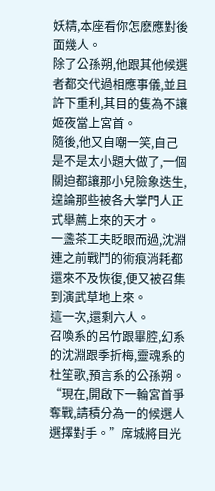妖精,本座看你怎麽應對後面幾人。
除了公孫朔,他跟其他候選者都交代過相應事儀,並且許下重利,其目的隻為不讓姬夜當上宮首。
隨後,他又自嘲一笑,自己是不是太小題大做了,一個關迫都讓那小兒險象迭生,遑論那些被各大掌門人正式舉薦上來的天才。
一盞茶工夫眨眼而過,沈淵連之前戰鬥的術痕消耗都還來不及恢復,便又被召集到演武草地上來。
這一次,還剩六人。
召喚系的呂竹跟畢腔,幻系的沈淵跟季折梅,靈魂系的杜笙歌,預言系的公孫朔。
“現在,開啟下一輪宮首爭奪戰,請積分為一的候選人選擇對手。”席城將目光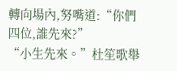轉向場內,努嘴道:“你們四位,誰先來?”
“小生先來。”杜笙歌舉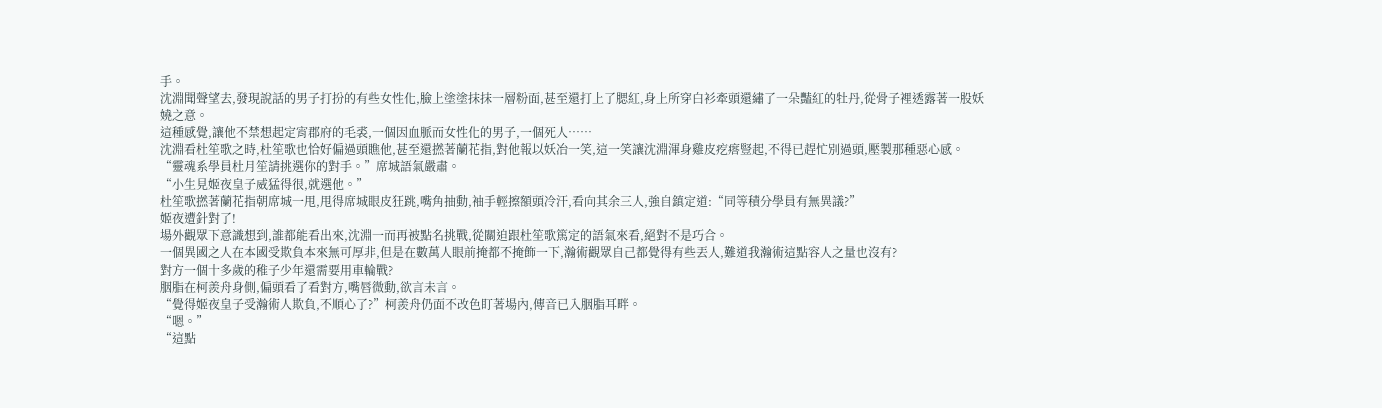手。
沈淵聞聲望去,發現說話的男子打扮的有些女性化,臉上塗塗抹抹一層粉面,甚至還打上了腮紅,身上所穿白衫牽頭還繡了一朵豔紅的牡丹,從骨子裡透露著一股妖嬈之意。
這種感覺,讓他不禁想起定宵郡府的毛裘,一個因血脈而女性化的男子,一個死人……
沈淵看杜笙歌之時,杜笙歌也恰好偏過頭瞧他,甚至還撚著蘭花指,對他報以妖冶一笑,這一笑讓沈淵渾身雞皮疙瘩豎起,不得已趕忙別過頭,壓製那種惡心感。
“靈魂系學員杜月笙請挑選你的對手。”席城語氣嚴肅。
“小生見姬夜皇子威猛得很,就選他。”
杜笙歌撚著蘭花指朝席城一甩,甩得席城眼皮狂跳,嘴角抽動,袖手輕擦額頭冷汗,看向其余三人,強自鎮定道:“同等積分學員有無異議?”
姬夜遭針對了!
場外觀眾下意識想到,誰都能看出來,沈淵一而再被點名挑戰,從關迫跟杜笙歌篤定的語氣來看,絕對不是巧合。
一個異國之人在本國受欺負本來無可厚非,但是在數萬人眼前掩都不掩飾一下,瀚術觀眾自己都覺得有些丟人,難道我瀚術這點容人之量也沒有?
對方一個十多歲的稚子少年還需要用車輪戰?
胭脂在柯羨舟身側,偏頭看了看對方,嘴唇微動,欲言未言。
“覺得姬夜皇子受瀚術人欺負,不順心了?”柯羨舟仍面不改色盯著場內,傳音已入胭脂耳畔。
“嗯。”
“這點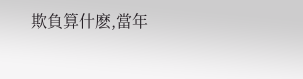欺負算什麽,當年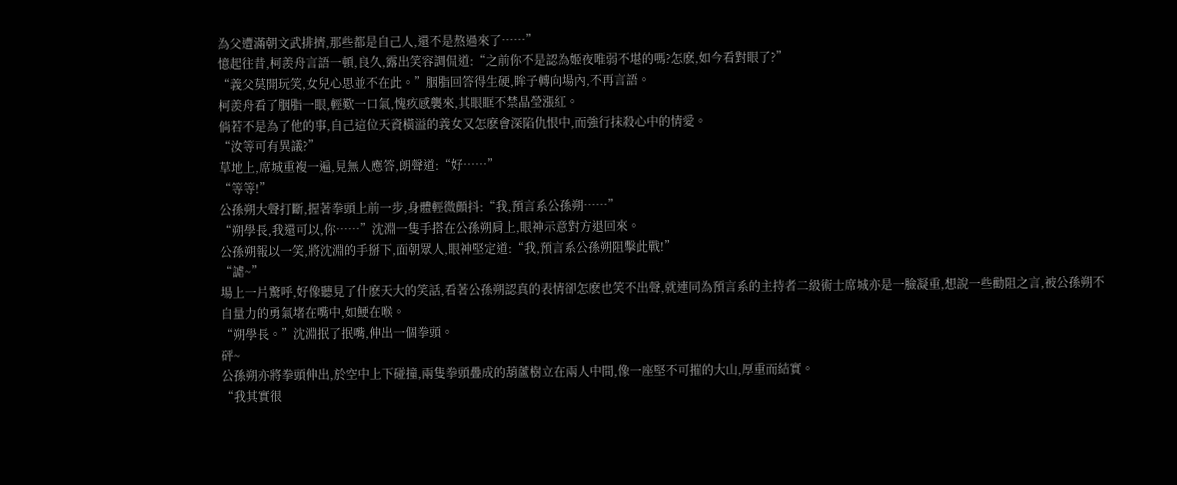為父遭滿朝文武排擠,那些都是自己人,還不是熬過來了……”
憶起往昔,柯羨舟言語一頓,良久,露出笑容調侃道:“之前你不是認為姬夜唯弱不堪的嗎?怎麽,如今看對眼了?”
“義父莫開玩笑,女兒心思並不在此。”胭脂回答得生硬,眸子轉向場內,不再言語。
柯羨舟看了胭脂一眼,輕歎一口氣,愧疚感襲來,其眼眶不禁晶瑩漲紅。
倘若不是為了他的事,自己這位天資橫溢的義女又怎麽會深陷仇恨中,而強行抹殺心中的情愛。
“汝等可有異議?”
草地上,席城重複一遍,見無人應答,朗聲道:“好……”
“等等!”
公孫朔大聲打斷,握著拳頭上前一步,身體輕微顫抖:“我,預言系公孫朔……”
“朔學長,我還可以,你……”沈淵一隻手搭在公孫朔肩上,眼神示意對方退回來。
公孫朔報以一笑,將沈淵的手掰下,面朝眾人,眼神堅定道:“我,預言系公孫朔阻擊此戰!”
“謔~”
場上一片驚呼,好像聽見了什麽天大的笑話,看著公孫朔認真的表情卻怎麽也笑不出聲,就連同為預言系的主持者二級術士席城亦是一臉凝重,想說一些勸阻之言,被公孫朔不自量力的勇氣堵在嘴中,如鯁在喉。
“朔學長。”沈淵抿了抿嘴,伸出一個拳頭。
砰~
公孫朔亦將拳頭伸出,於空中上下碰撞,兩隻拳頭疊成的葫蘆樹立在兩人中間,像一座堅不可摧的大山,厚重而結實。
“我其實很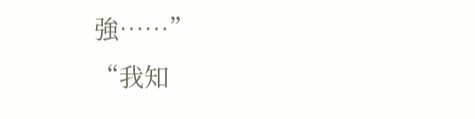強……”
“我知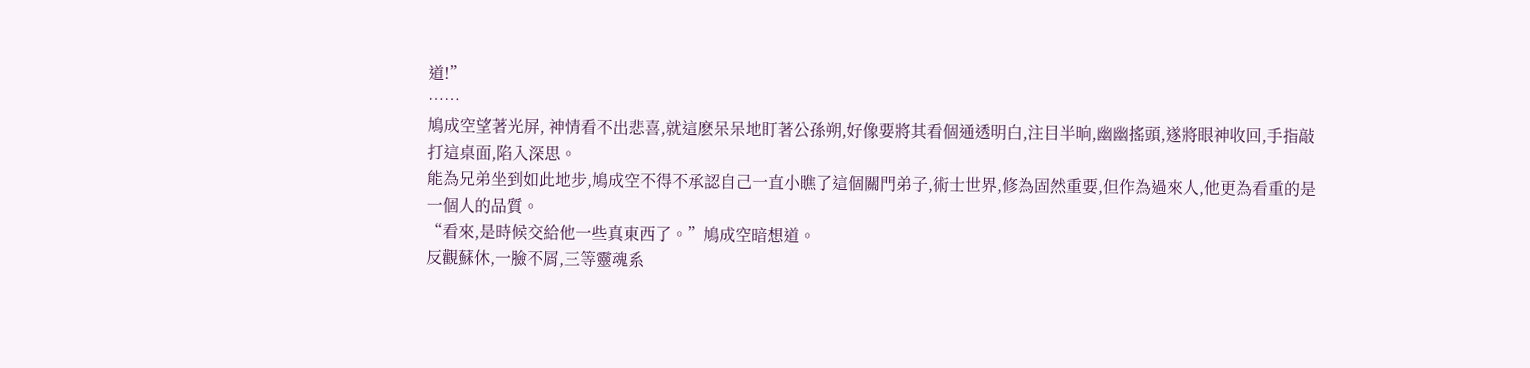道!”
……
鳩成空望著光屏, 神情看不出悲喜,就這麽呆呆地盯著公孫朔,好像要將其看個通透明白,注目半晌,幽幽搖頭,遂將眼神收回,手指敲打這桌面,陷入深思。
能為兄弟坐到如此地步,鳩成空不得不承認自己一直小瞧了這個關門弟子,術士世界,修為固然重要,但作為過來人,他更為看重的是一個人的品質。
“看來,是時候交給他一些真東西了。”鳩成空暗想道。
反觀蘇休,一臉不屑,三等靈魂系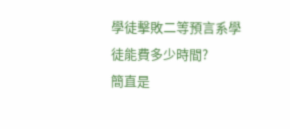學徒擊敗二等預言系學徒能費多少時間?
簡直是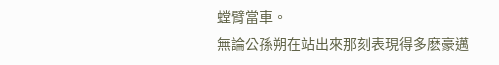螳臂當車。
無論公孫朔在站出來那刻表現得多麽豪邁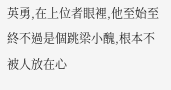英勇,在上位者眼裡,他至始至終不過是個跳梁小醜,根本不被人放在心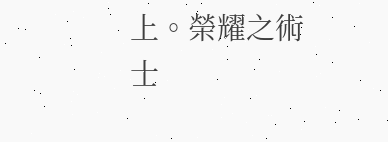上。榮耀之術士